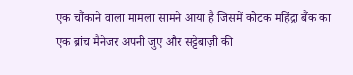एक चौंकाने वाला मामला सामने आया है जिसमें कोटक महिंद्रा बैंक का एक ब्रांच मैनेजर अपनी जुए और सट्टेबाज़ी की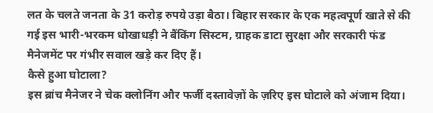लत के चलते जनता के 31 करोड़ रुपये उड़ा बैठा। बिहार सरकार के एक महत्वपूर्ण खाते से की गई इस भारी-भरकम धोखाधड़ी ने बैंकिंग सिस्टम, ग्राहक डाटा सुरक्षा और सरकारी फंड मैनेजमेंट पर गंभीर सवाल खड़े कर दिए हैं।
कैसे हुआ घोटाला?
इस ब्रांच मैनेजर ने चेक क्लोनिंग और फर्जी दस्तावेज़ों के ज़रिए इस घोटाले को अंजाम दिया।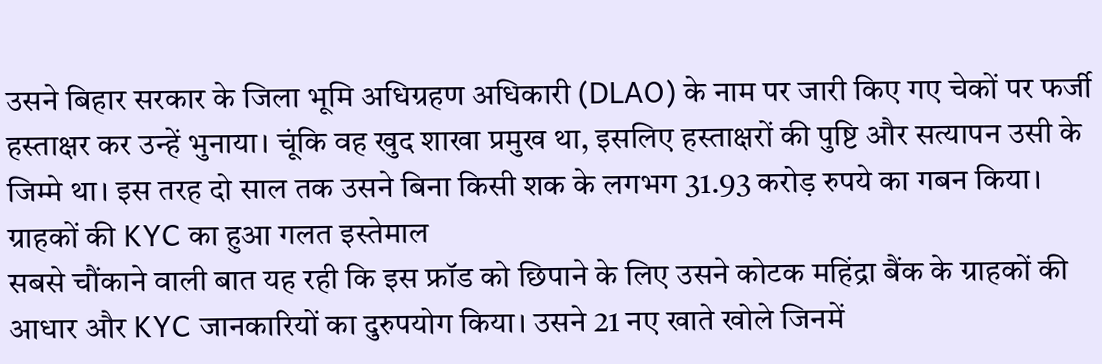उसने बिहार सरकार के जिला भूमि अधिग्रहण अधिकारी (DLAO) के नाम पर जारी किए गए चेकों पर फर्जी हस्ताक्षर कर उन्हें भुनाया। चूंकि वह खुद शाखा प्रमुख था, इसलिए हस्ताक्षरों की पुष्टि और सत्यापन उसी के जिम्मे था। इस तरह दो साल तक उसने बिना किसी शक के लगभग 31.93 करोड़ रुपये का गबन किया।
ग्राहकों की KYC का हुआ गलत इस्तेमाल
सबसे चौंकाने वाली बात यह रही कि इस फ्रॉड को छिपाने के लिए उसने कोटक महिंद्रा बैंक के ग्राहकों की आधार और KYC जानकारियों का दुरुपयोग किया। उसने 21 नए खाते खोले जिनमें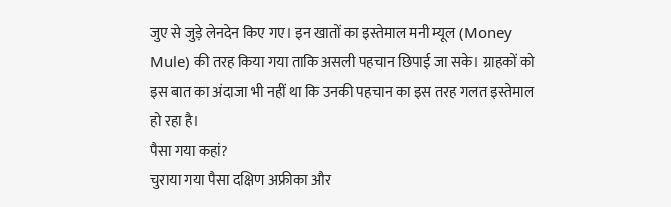जुए से जुड़े लेनदेन किए गए। इन खातों का इस्तेमाल मनी म्यूल (Money Mule) की तरह किया गया ताकि असली पहचान छिपाई जा सके। ग्राहकों को इस बात का अंदाजा भी नहीं था कि उनकी पहचान का इस तरह गलत इस्तेमाल हो रहा है।
पैसा गया कहां?
चुराया गया पैसा दक्षिण अफ्रीका और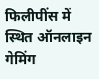फिलीपींस में स्थित ऑनलाइन गेमिंग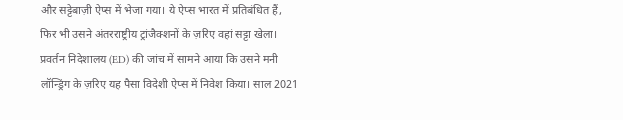और सट्टेबाज़ी ऐप्स में भेजा गया। ये ऐप्स भारत में प्रतिबंधित हैं, फिर भी उसने अंतरराष्ट्रीय ट्रांजैक्शनों के ज़रिए वहां सट्टा खेला। प्रवर्तन निदेशालय (ED) की जांच में सामने आया कि उसने मनी लॉन्ड्रिंग के ज़रिए यह पैसा विदेशी ऐप्स में निवेश किया। साल 2021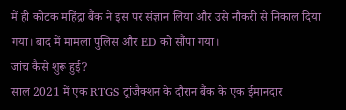में ही कोटक महिंद्रा बैंक ने इस पर संज्ञान लिया और उसे नौकरी से निकाल दिया गया। बाद में मामला पुलिस और ED को सौंपा गया।
जांच कैसे शुरू हुई?
साल 2021 में एक RTGS ट्रांजैक्शन के दौरान बैंक के एक ईमानदार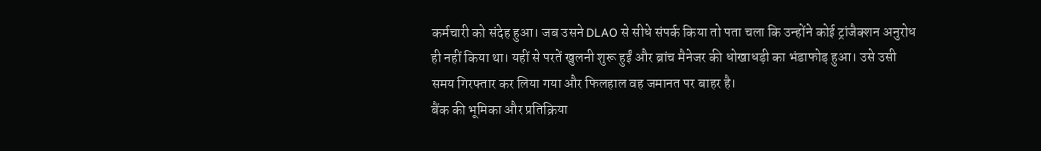कर्मचारी को संदेह हुआ। जब उसने DLAO से सीधे संपर्क किया तो पता चला कि उन्होंने कोई ट्रांजैक्शन अनुरोध ही नहीं किया था। यहीं से परतें खुलनी शुरू हुईं और ब्रांच मैनेजर की धोखाधड़ी का भंडाफोड़ हुआ। उसे उसी समय गिरफ्तार कर लिया गया और फिलहाल वह जमानत पर बाहर है।
बैंक की भूमिका और प्रतिक्रिया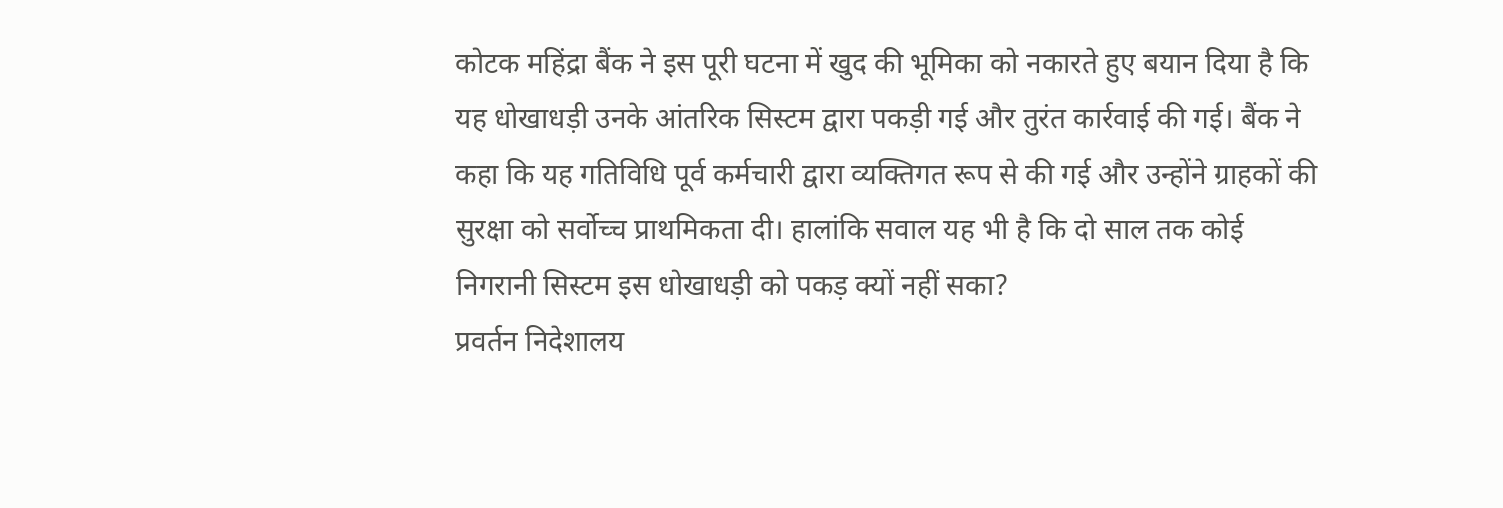कोटक महिंद्रा बैंक ने इस पूरी घटना में खुद की भूमिका को नकारते हुए बयान दिया है कि यह धोखाधड़ी उनके आंतरिक सिस्टम द्वारा पकड़ी गई और तुरंत कार्रवाई की गई। बैंक ने कहा कि यह गतिविधि पूर्व कर्मचारी द्वारा व्यक्तिगत रूप से की गई और उन्होंने ग्राहकों की सुरक्षा को सर्वोच्च प्राथमिकता दी। हालांकि सवाल यह भी है कि दो साल तक कोई निगरानी सिस्टम इस धोखाधड़ी को पकड़ क्यों नहीं सका?
प्रवर्तन निदेशालय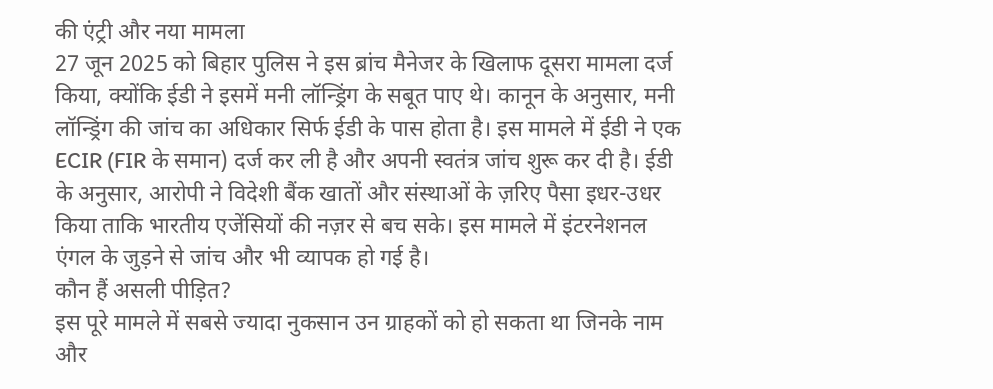की एंट्री और नया मामला
27 जून 2025 को बिहार पुलिस ने इस ब्रांच मैनेजर के खिलाफ दूसरा मामला दर्ज किया, क्योंकि ईडी ने इसमें मनी लॉन्ड्रिंग के सबूत पाए थे। कानून के अनुसार, मनी लॉन्ड्रिंग की जांच का अधिकार सिर्फ ईडी के पास होता है। इस मामले में ईडी ने एक ECIR (FIR के समान) दर्ज कर ली है और अपनी स्वतंत्र जांच शुरू कर दी है। ईडी के अनुसार, आरोपी ने विदेशी बैंक खातों और संस्थाओं के ज़रिए पैसा इधर-उधर किया ताकि भारतीय एजेंसियों की नज़र से बच सके। इस मामले में इंटरनेशनल एंगल के जुड़ने से जांच और भी व्यापक हो गई है।
कौन हैं असली पीड़ित?
इस पूरे मामले में सबसे ज्यादा नुकसान उन ग्राहकों को हो सकता था जिनके नाम और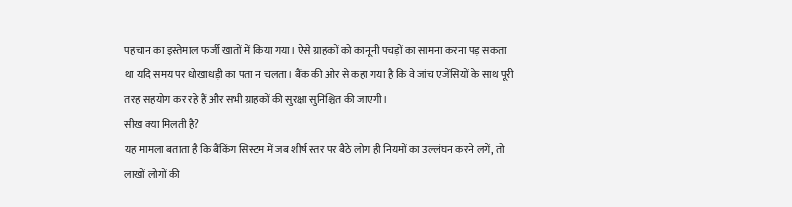पहचान का इस्तेमाल फर्जी खातों में किया गया। ऐसे ग्राहकों को कानूनी पचड़ों का सामना करना पड़ सकता था यदि समय पर धोखाधड़ी का पता न चलता। बैंक की ओर से कहा गया है कि वे जांच एजेंसियों के साथ पूरी तरह सहयोग कर रहे हैं और सभी ग्राहकों की सुरक्षा सुनिश्चित की जाएगी।
सीख क्या मिलती है?
यह मामला बताता है कि बैंकिंग सिस्टम में जब शीर्ष स्तर पर बैठे लोग ही नियमों का उल्लंघन करने लगें, तो लाखों लोगों की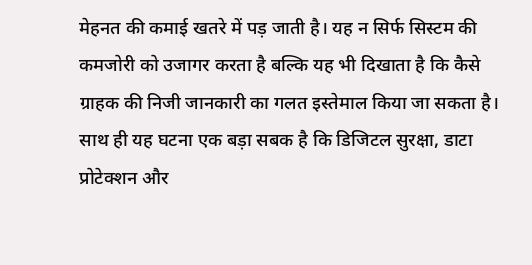मेहनत की कमाई खतरे में पड़ जाती है। यह न सिर्फ सिस्टम की कमजोरी को उजागर करता है बल्कि यह भी दिखाता है कि कैसे ग्राहक की निजी जानकारी का गलत इस्तेमाल किया जा सकता है। साथ ही यह घटना एक बड़ा सबक है कि डिजिटल सुरक्षा, डाटा प्रोटेक्शन और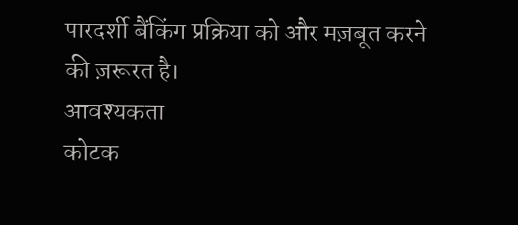पारदर्शी बैंकिंग प्रक्रिया को और मज़बूत करने की ज़रूरत है।
आवश्यकता
कोटक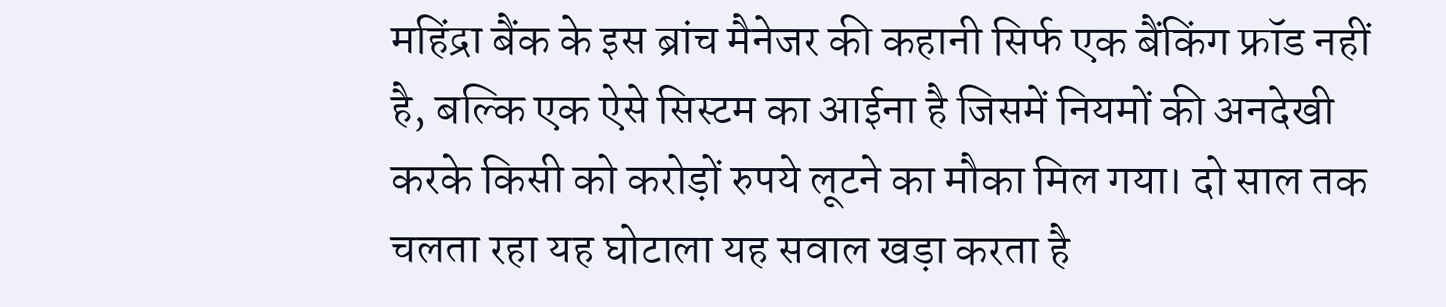महिंद्रा बैंक के इस ब्रांच मैनेजर की कहानी सिर्फ एक बैंकिंग फ्रॉड नहीं है, बल्कि एक ऐसे सिस्टम का आईना है जिसमें नियमों की अनदेखी करके किसी को करोड़ों रुपये लूटने का मौका मिल गया। दो साल तक चलता रहा यह घोटाला यह सवाल खड़ा करता है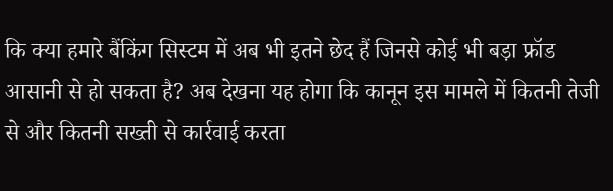कि क्या हमारे बैंकिंग सिस्टम में अब भी इतने छेद हैं जिनसे कोई भी बड़ा फ्रॉड आसानी से हो सकता है? अब देखना यह होगा कि कानून इस मामले में कितनी तेजी से और कितनी सख्ती से कार्रवाई करता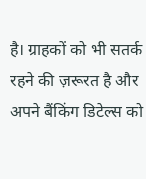है। ग्राहकों को भी सतर्क रहने की ज़रूरत है और अपने बैंकिंग डिटेल्स को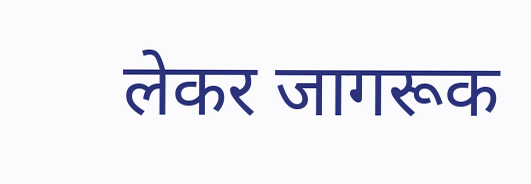लेकर जागरूक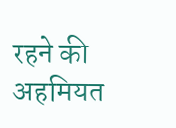रहने की अहमियत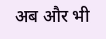अब और भी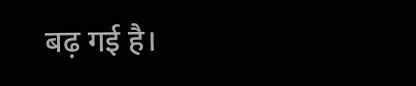बढ़ गई है।